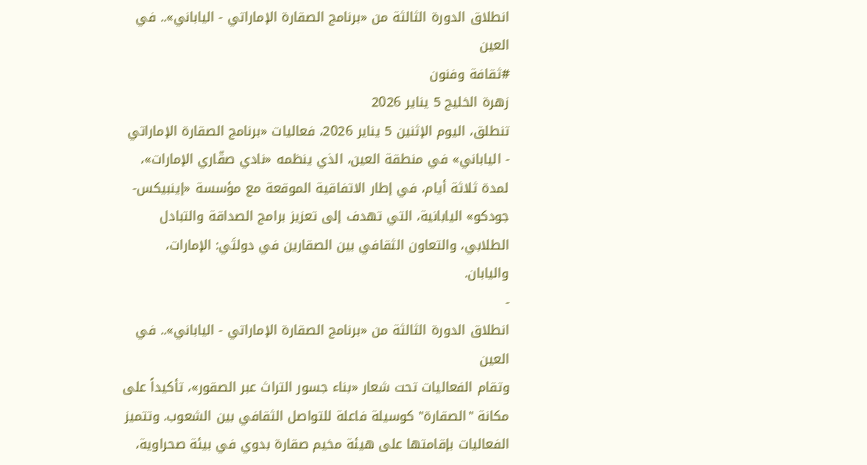انطلاق الدورة الثالثة من «برنامج الصقارة الإماراتي - الياباني».. في العين
#ثقافة وفنون
زهرة الخليج 5 يناير 2026
تنطلق، اليوم الإثنين 5 يناير 2026، فعاليات «برنامج الصقارة الإماراتي - الياباني» في منطقة العين، الذي ينظمه «نادي صقّاري الإمارات»، لمدة ثلاثة أيام، في إطار الاتفاقية الموقعة مع مؤسسة «إينبيكس-جودكو» اليابانية، التي تهدف إلى تعزيز برامج الصداقة والتبادل الطلابي، والتعاون الثقافي بين الصقارين في دولتَي: الإمارات، واليابان.
-
انطلاق الدورة الثالثة من «برنامج الصقارة الإماراتي - الياباني».. في العين
وتقام الفعاليات تحت شعار «بناء جسور التراث عبر الصقور»، تأكيداً على مكانة "الصقارة" كوسيلة فاعلة للتواصل الثقافي بين الشعوب. وتتميز الفعاليات بإقامتها على هيئة مخيم صقارة بدوي في بيئة صحراوية،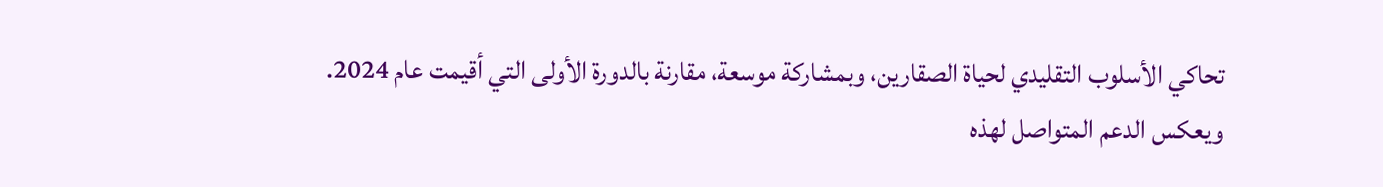تحاكي الأسلوب التقليدي لحياة الصقارين، وبمشاركة موسعة، مقارنة بالدورة الأولى التي أقيمت عام 2024.
ويعكس الدعم المتواصل لهذه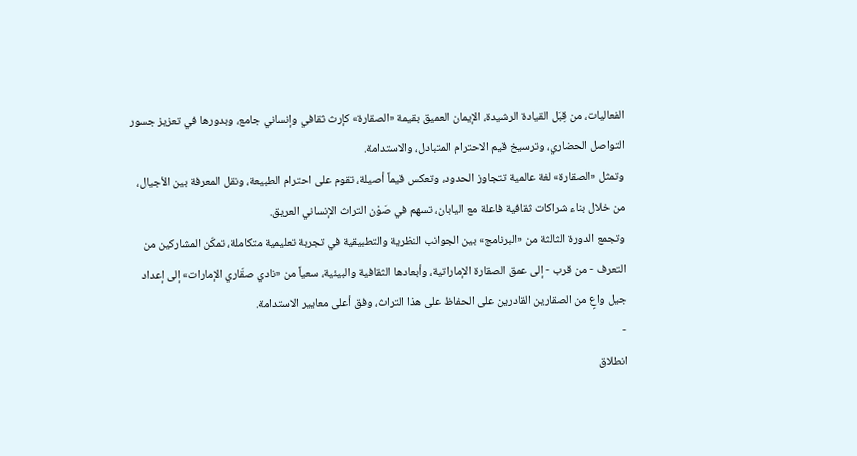الفعاليات، من قِبَل القيادة الرشيدة، الإيمان العميق بقيمة «الصقارة» كإرث ثقافي وإنساني جامع، وبدورها في تعزيز جسور التواصل الحضاري، وترسيخ قيم الاحترام المتبادل، والاستدامة.
وتمثل «الصقارة» لغة عالمية تتجاوز الحدود، وتعكس قيماً أصيلة، تقوم على احترام الطبيعة، ونقل المعرفة بين الأجيال، من خلال بناء شراكات ثقافية فاعلة مع اليابان، تسهم في صَوْن التراث الإنساني العريق.
وتجمع الدورة الثالثة من «البرنامج» بين الجوانب النظرية والتطبيقية في تجربة تعليمية متكاملة، تمكّن المشاركين من التعرف - من قرب - إلى عمق الصقارة الإماراتية، وأبعادها الثقافية والبيئية، سعياً من «نادي صقّاري الإمارات» إلى إعداد جيل واعٍ من الصقارين القادرين على الحفاظ على هذا التراث، وفق أعلى معايير الاستدامة.
-
انطلاق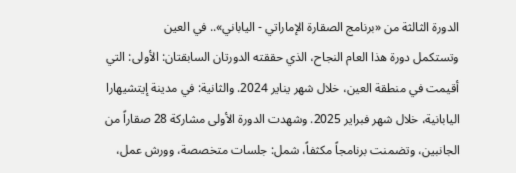الدورة الثالثة من «برنامج الصقارة الإماراتي - الياباني».. في العين
وتستكمل دورة هذا العام النجاح، الذي حققته الدورتان السابقتان: الأولى: التي أقيمت في منطقة العين، خلال شهر يناير 2024. والثانية: في مدينة إيتشيهارا اليابانية، خلال شهر فبراير 2025. وشهدت الدورة الأولى مشاركة 28 صقاراً من الجانبين، وتضمنت برنامجاً مكثفاً، شمل: جلسات متخصصة، وورش عمل،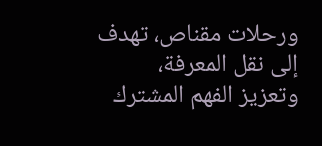ورحلات مقناص، تهدف إلى نقل المعرفة، وتعزيز الفهم المشترك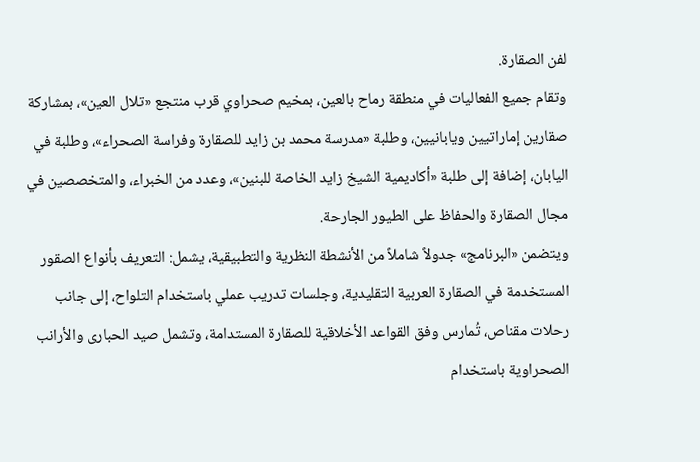لفن الصقارة.
وتقام جميع الفعاليات في منطقة رماح بالعين، بمخيم صحراوي قرب منتجع «تلال العين»، بمشاركة صقارين إماراتيين ويابانيين، وطلبة «مدرسة محمد بن زايد للصقارة وفراسة الصحراء»، وطلبة في اليابان، إضافة إلى طلبة «أكاديمية الشيخ زايد الخاصة للبنين»، وعدد من الخبراء، والمتخصصين في مجال الصقارة والحفاظ على الطيور الجارحة.
ويتضمن «البرنامج» جدولاً شاملاً من الأنشطة النظرية والتطبيقية، يشمل: التعريف بأنواع الصقور المستخدمة في الصقارة العربية التقليدية، وجلسات تدريب عملي باستخدام التلواح، إلى جانب رحلات مقناص، تُمارس وفق القواعد الأخلاقية للصقارة المستدامة، وتشمل صيد الحبارى والأرانب الصحراوية باستخدام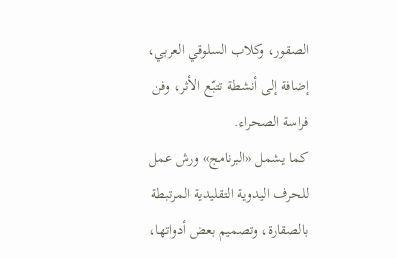الصقور، وكلاب السلوقي العربي، إضافة إلى أنشطة تتبّع الأثر، وفن فراسة الصحراء.
كما يشمل «البرنامج» ورش عمل للحرف اليدوية التقليدية المرتبطة بالصقارة، وتصميم بعض أدواتها،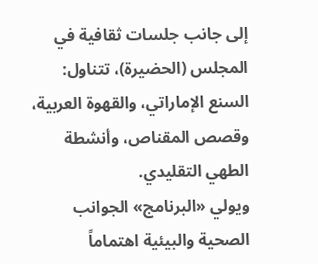إلى جانب جلسات ثقافية في المجلس (الحضيرة)، تتناول: السنع الإماراتي، والقهوة العربية، وقصص المقناص، وأنشطة الطهي التقليدي.
ويولي «البرنامج» الجوانب الصحية والبيئية اهتماماً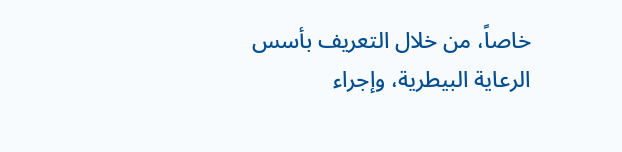خاصاً، من خلال التعريف بأسس الرعاية البيطرية، وإجراء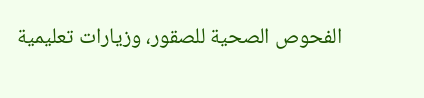الفحوص الصحية للصقور، وزيارات تعليمية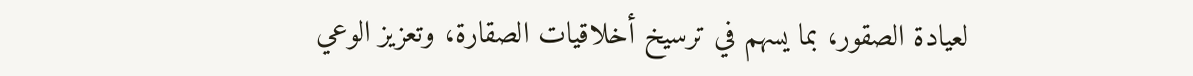لعيادة الصقور، بما يسهم في ترسيخ أخلاقيات الصقارة، وتعزيز الوعي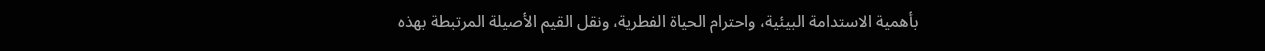بأهمية الاستدامة البيئية، واحترام الحياة الفطرية، ونقل القيم الأصيلة المرتبطة بهذه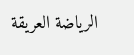الرياضة العريقة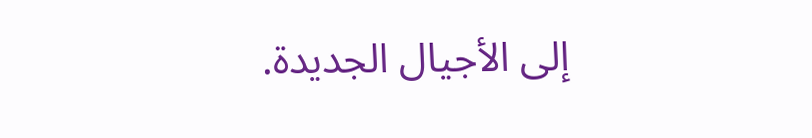إلى الأجيال الجديدة.